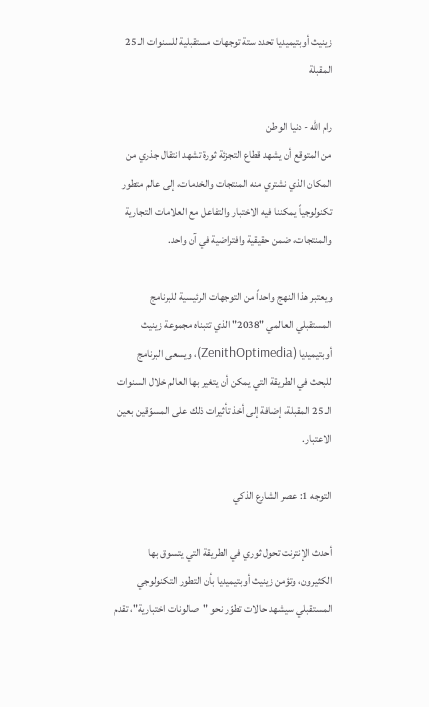زينيث أوبتيميديا تحدد ستة توجهات مستقبلية للسنوات الـ 25 المقبلة

رام الله - دنيا الوطن
من المتوقع أن يشهد قطاع التجزئة ثورة تشهد انتقال جذري من المكان الذي نشتري منه المنتجات والخدمات، إلى عالم متطور تكنولوجياً يمكننا فيه الاختبار والتفاعل مع العلامات التجارية والمنتجات، ضمن حقيقية وافتراضية في آن واحد.

ويعتبر هذا النهج واحداً من التوجهات الرئيسية للبرنامج المستقبلي العالمي "2038" الذي تتبناه مجموعة زينيث أوبتيميديا (ZenithOptimedia)، ويسعى البرنامج للبحث في الطريقة التي يمكن أن يتغير بها العالم خلال السنوات الـ 25 المقبلة، إضافة إلى أخذ تأثيرات ذلك على المسوّقين بعين الاعتبار.

التوجه 1: عصر الشارع الذكي

أحدث الإنترنت تحول ثوري في الطريقة التي يتسوق بها الكثيرون، وتؤمن زينيث أوبتيميديا بأن التطور التكنولوجي المستقبلي سيشهد حالات تطوّر نحو "صالونات اختبارية"، تقدم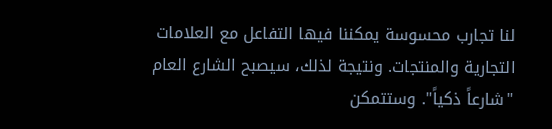لنا تجارب محسوسة يمكننا فيها التفاعل مع العلامات التجارية والمنتجات. ونتيجة لذلك، سيصبح الشارع العام "شارعاً ذكياً". وستتمكن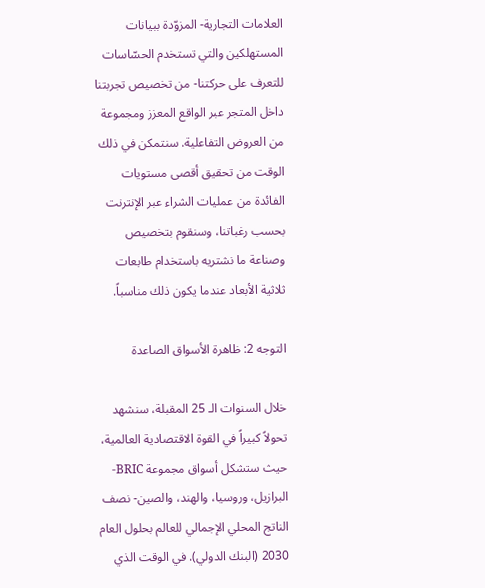العلامات التجارية- المزوّدة ببيانات المستهلكين والتي تستخدم الحسّاسات للتعرف على حركتنا- من تخصيص تجربتنا داخل المتجر عبر الواقع المعزز ومجموعة من العروض التفاعلية. سنتمكن في ذلك الوقت من تحقيق أقصى مستويات الفائدة من عمليات الشراء عبر الإنترنت بحسب رغباتنا، وسنقوم بتخصيص وصناعة ما نشتريه باستخدام طابعات ثلاثية الأبعاد عندما يكون ذلك مناسباً.

التوجه 2: ظاهرة الأسواق الصاعدة

خلال السنوات الـ 25 المقبلة، سنشهد تحولاً كبيراً في القوة الاقتصادية العالمية، حيث ستشكل أسواق مجموعة BRIC- البرازيل، وروسيا، والهند، والصين- نصف الناتج المحلي الإجمالي للعالم بحلول العام 2030 (البنك الدولي). في الوقت الذي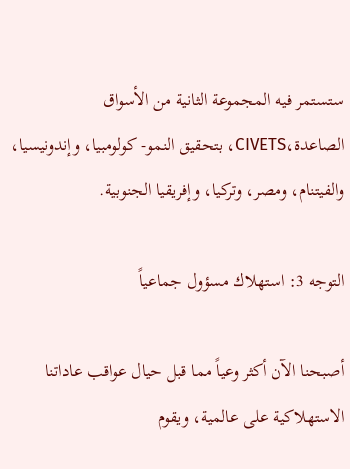ستستمر فيه المجموعة الثانية من الأسواق الصاعدة،CIVETS، بتحقيق النمو- كولومبيا، وإندونيسيا، والفيتنام، ومصر، وتركيا، وإفريقيا الجنوبية.

التوجه 3: استهلاك مسؤول جماعياً

أصبحنا الآن أكثر وعياً مما قبل حيال عواقب عاداتنا الاستهلاكية على عالمية، ويقوم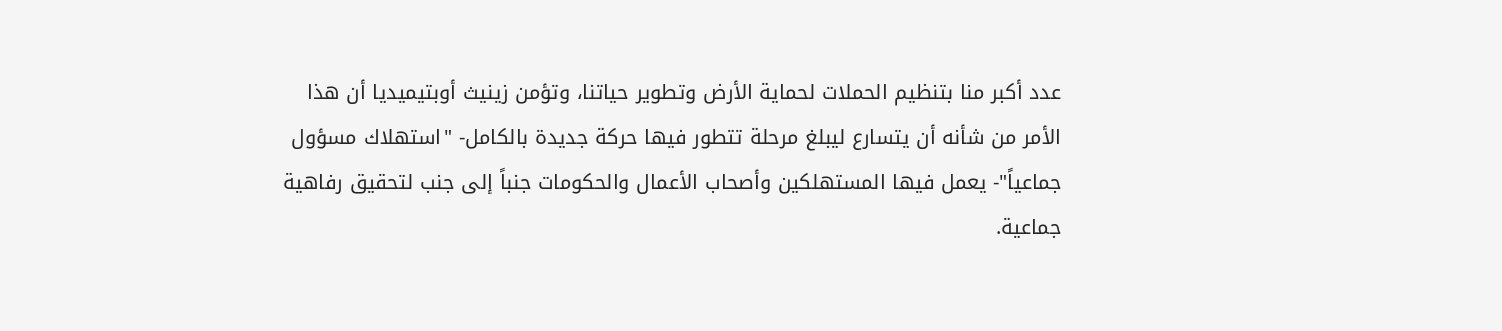عدد أكبر منا بتنظيم الحملات لحماية الأرض وتطوير حياتنا، وتؤمن زينيث أوبتيميديا أن هذا الأمر من شأنه أن يتسارع ليبلغ مرحلة تتطور فيها حركة جديدة بالكامل- "استهلاك مسؤول جماعياً"- يعمل فيها المستهلكين وأصحاب الأعمال والحكومات جنباً إلى جنب لتحقيق رفاهية جماعية.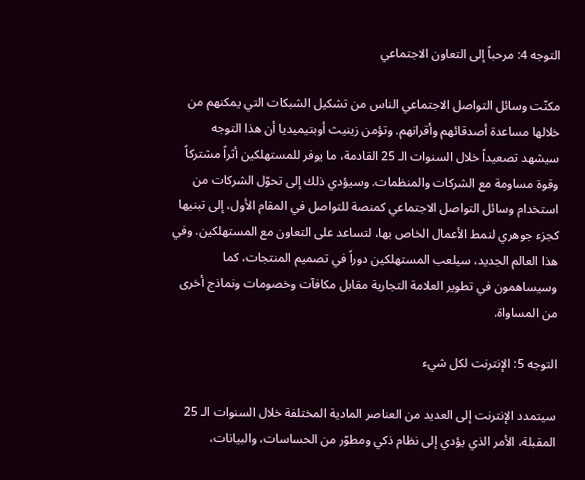التوجه 4: مرحباً إلى التعاون الاجتماعي

مكنّت وسائل التواصل الاجتماعي الناس من تشكيل الشبكات التي يمكنهم من خلالها مساعدة أصدقائهم وأقرانهم. وتؤمن زينيث أوبتيميديا أن هذا التوجه سيشهد تصعيداً خلال السنوات الـ 25 القادمة، ما يوفر للمستهلكين أثراً مشتركاً وقوة مساومة مع الشركات والمنظمات. وسيؤدي ذلك إلى تحوّل الشركات من استخدام وسائل التواصل الاجتماعي كمنصة للتواصل في المقام الأول، إلى تبنيها كجزء جوهري لنمط الأعمال الخاص بها، لتساعد على التعاون مع المستهلكين. وفي هذا العالم الجديد، سيلعب المستهلكين دوراً في تصميم المنتجات، كما وسيساهمون في تطوير العلامة التجارية مقابل مكافآت وخصومات ونماذج أخرى من المساواة.

التوجه 5: الإنترنت لكل شيء

سيتمدد الإنترنت إلى العديد من العناصر المادية المختلفة خلال السنوات الـ 25 المقبلة، الأمر الذي يؤدي إلى نظام ذكي ومطوّر من الحساسات، والبيانات،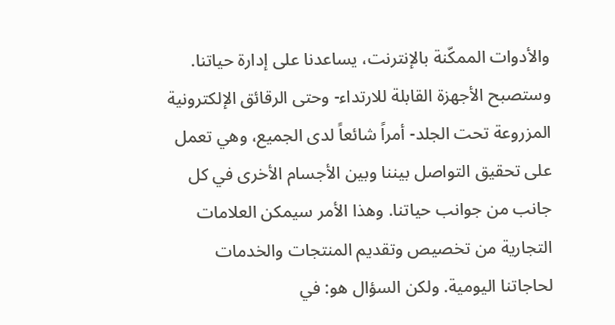والأدوات الممكّنة بالإنترنت، يساعدنا على إدارة حياتنا. وستصبح الأجهزة القابلة للارتداء- وحتى الرقائق الإلكترونية المزروعة تحت الجلد- أمراً شائعاً لدى الجميع، وهي تعمل على تحقيق التواصل بيننا وبين الأجسام الأخرى في كل جانب من جوانب حياتنا. وهذا الأمر سيمكن العلامات التجارية من تخصيص وتقديم المنتجات والخدمات لحاجاتنا اليومية. ولكن السؤال هو: في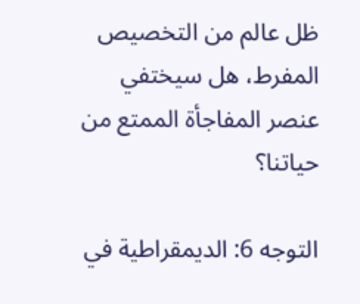ظل عالم من التخصيص المفرط، هل سيختفي عنصر المفاجأة الممتع من حياتنا؟

التوجه 6: الديمقراطية في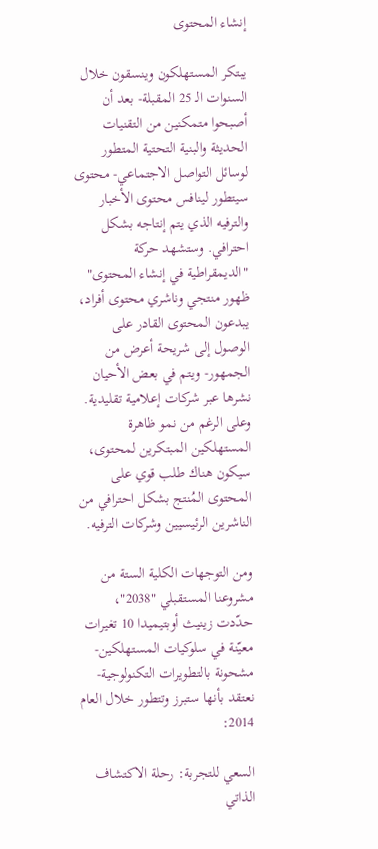إنشاء المحتوى

يبتكر المستهلكون وينسقون خلال السنوات الـ 25 المقبلة- بعد أن أصبحوا متمكنين من التقنيات الحديثة والبنية التحتية المتطور لوسائل التواصل الاجتماعي- محتوى سيتطور لينافس محتوى الأخبار والترفيه الذي يتم إنتاجه بشكل احترافي. وستشهد حركة "الديمقراطية في إنشاء المحتوى" ظهور منتجي وناشري محتوى أفراد، يبدعون المحتوى القادر على الوصول إلى شريحة أعرض من الجمهور- ويتم في بعض الأحيان نشرها عبر شركات إعلامية تقليدية. وعلى الرغم من نمو ظاهرة المستهلكين المبتكرين لمحتوى، سيكون هناك طلب قوي على المحتوى المُنتج بشكل احترافي من الناشرين الرئيسيين وشركات الترفيه.

ومن التوجهات الكلية الستة من مشروعنا المستقبلي "2038"، حدّدت زينيث أوبتيميدا 10 تغيرات معيّنة في سلوكيات المستهلكين- مشحونة بالتطويرات التكنولوجية- نعتقد بأنها ستبرز وتتطور خلال العام 2014:

السعي للتجربة: رحلة الاكتشاف الذاتي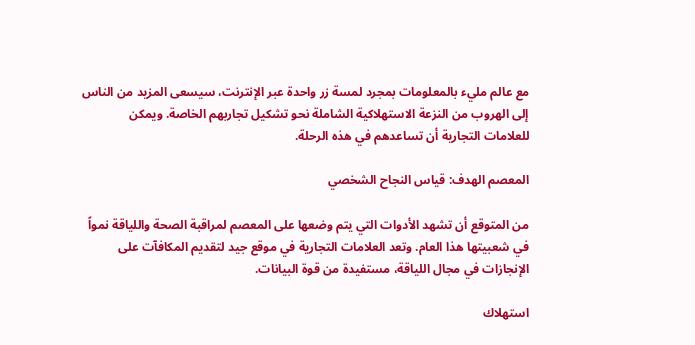مع عالم مليء بالمعلومات بمجرد لمسة زر واحدة عبر الإنترنت، سيسعى المزيد من الناس إلى الهروب من النزعة الاستهلاكية الشاملة نحو تشكيل تجاربهم الخاصة. ويمكن للعلامات التجارية أن تساعدهم في هذه الرحلة.

المعصم الهدف: قياس النجاح الشخصي

من المتوقع أن تشهد الأدوات التي يتم وضعها على المعصم لمراقبة الصحة واللياقة نمواً في شعبيتها هذا العام. وتعد العلامات التجارية في موقع جيد لتقديم المكافآت على الإنجازات في مجال اللياقة، مستفيدة من قوة البيانات.

استهلاك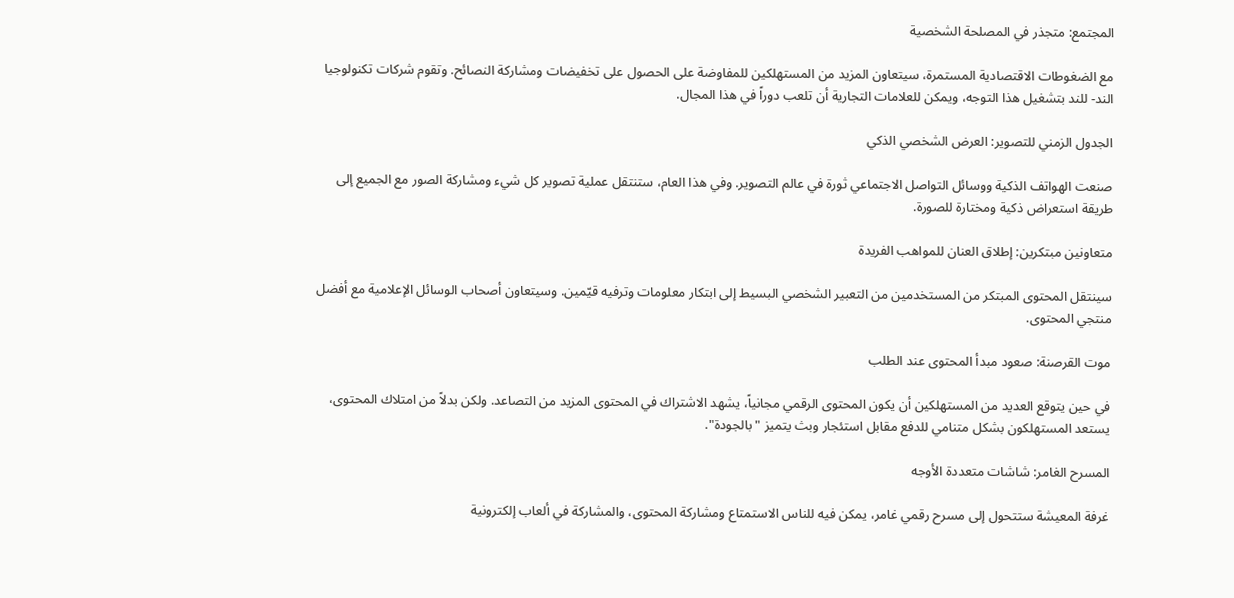المجتمع: متجذر في المصلحة الشخصية

مع الضغوطات الاقتصادية المستمرة، سيتعاون المزيد من المستهلكين للمفاوضة على الحصول على تخفيضات ومشاركة النصائح. وتقوم شركات تكنولوجيا الند- للند بتشغيل هذا التوجه، ويمكن للعلامات التجارية أن تلعب دوراً في هذا المجال.

الجدول الزمني للتصوير: العرض الشخصي الذكي

صنعت الهواتف الذكية ووسائل التواصل الاجتماعي ثورة في عالم التصوير. وفي هذا العام، ستنتقل عملية تصوير كل شيء ومشاركة الصور مع الجميع إلى طريقة استعراض ذكية ومختارة للصورة.

متعاونين مبتكرين: إطلاق العنان للمواهب الفريدة

سينتقل المحتوى المبتكر من المستخدمين من التعبير الشخصي البسيط إلى ابتكار معلومات وترفيه قيّمين. وسيتعاون أصحاب الوسائل الإعلامية مع أفضل منتجي المحتوى.

موت القرصنة: صعود مبدأ المحتوى عند الطلب

في حين يتوقع العديد من المستهلكين أن يكون المحتوى الرقمي مجانياً، يشهد الاشتراك في المحتوى المزيد من التصاعد. ولكن بدلاً من امتلاك المحتوى، يستعد المستهلكون بشكل متنامي للدفع مقابل استئجار وبث يتميز "بالجودة".

المسرح الغامر: شاشات متعددة الأوجه

غرفة المعيشة ستتحول إلى مسرح رقمي غامر، يمكن فيه للناس الاستمتاع ومشاركة المحتوى، والمشاركة في ألعاب إلكترونية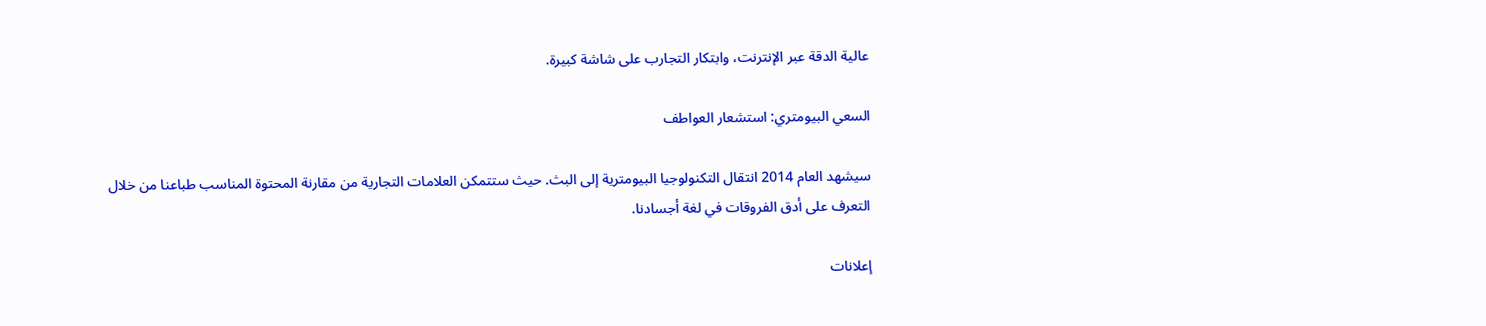عالية الدقة عبر الإنترنت، وابتكار التجارب على شاشة كبيرة.

السعي البيومتري: استشعار العواطف

سيشهد العام 2014 انتقال التكنولوجيا البيومترية إلى البث. حيث ستتمكن العلامات التجارية من مقارنة المحتوة المناسب طباعنا من خلال التعرف على أدق الفروقات في لغة أجسادنا.

إعلانات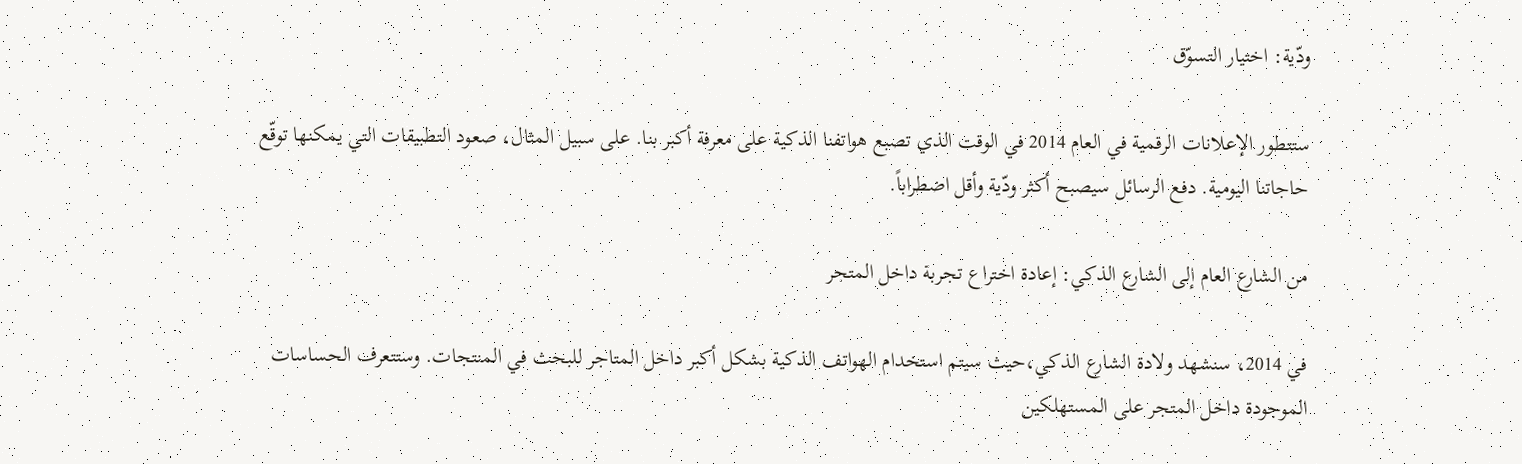ودّية: اختيار التسوّق

ستتطور الإعلانات الرقمية في العام 2014 في الوقت الذي تصبع هواتفنا الذكية على معرفة أكبر بنا. على سبيل المثال، صعود التطبيقات التي يمكنها توقّع حاجاتنا اليومية. دفع الرسائل سيصبح أكثر ودّية وأقل اضطراباً.

من الشارع العام إلى الشارع الذكي: إعادة اختراع تجربة داخل المتجر

في 2014، سنشهد ولادة الشارع الذكي،حيث سيتم استخدام الهواتف الذكية بشكل أكبر داخل المتاجر للبحث في المنتجات. وستتعرف الحساسات الموجودة داخل المتجر على المستهلكين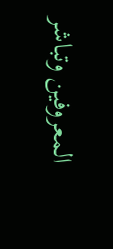المعروفين وتباشر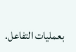بعمليات التفاعل.